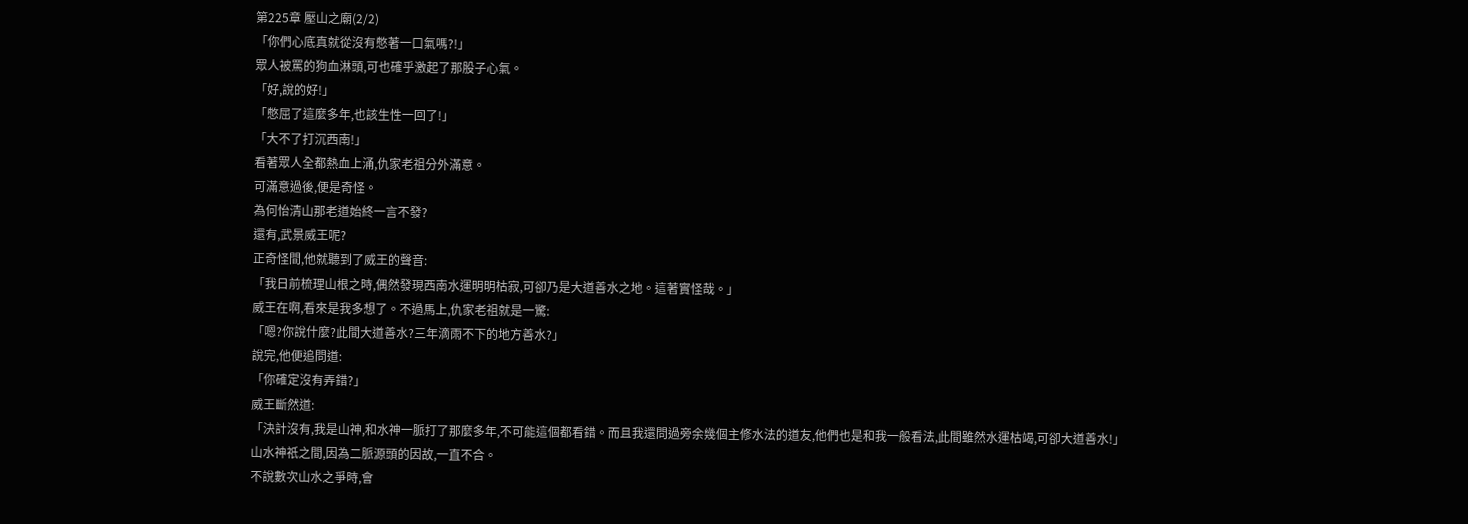第225章 壓山之廟(2/2)
「你們心底真就從沒有憋著一口氣嗎?!」
眾人被罵的狗血淋頭,可也確乎激起了那股子心氣。
「好,說的好!」
「憋屈了這麼多年,也該生性一回了!」
「大不了打沉西南!」
看著眾人全都熱血上涌,仇家老祖分外滿意。
可滿意過後,便是奇怪。
為何怡清山那老道始終一言不發?
還有,武景威王呢?
正奇怪間,他就聽到了威王的聲音:
「我日前梳理山根之時,偶然發現西南水運明明枯寂,可卻乃是大道善水之地。這著實怪哉。」
威王在啊,看來是我多想了。不過馬上,仇家老祖就是一驚:
「嗯?你說什麼?此間大道善水?三年滴雨不下的地方善水?」
說完,他便追問道:
「你確定沒有弄錯?」
威王斷然道:
「決計沒有,我是山神,和水神一脈打了那麼多年,不可能這個都看錯。而且我還問過旁余幾個主修水法的道友,他們也是和我一般看法,此間雖然水運枯竭,可卻大道善水!」
山水神祇之間,因為二脈源頭的因故,一直不合。
不說數次山水之爭時,會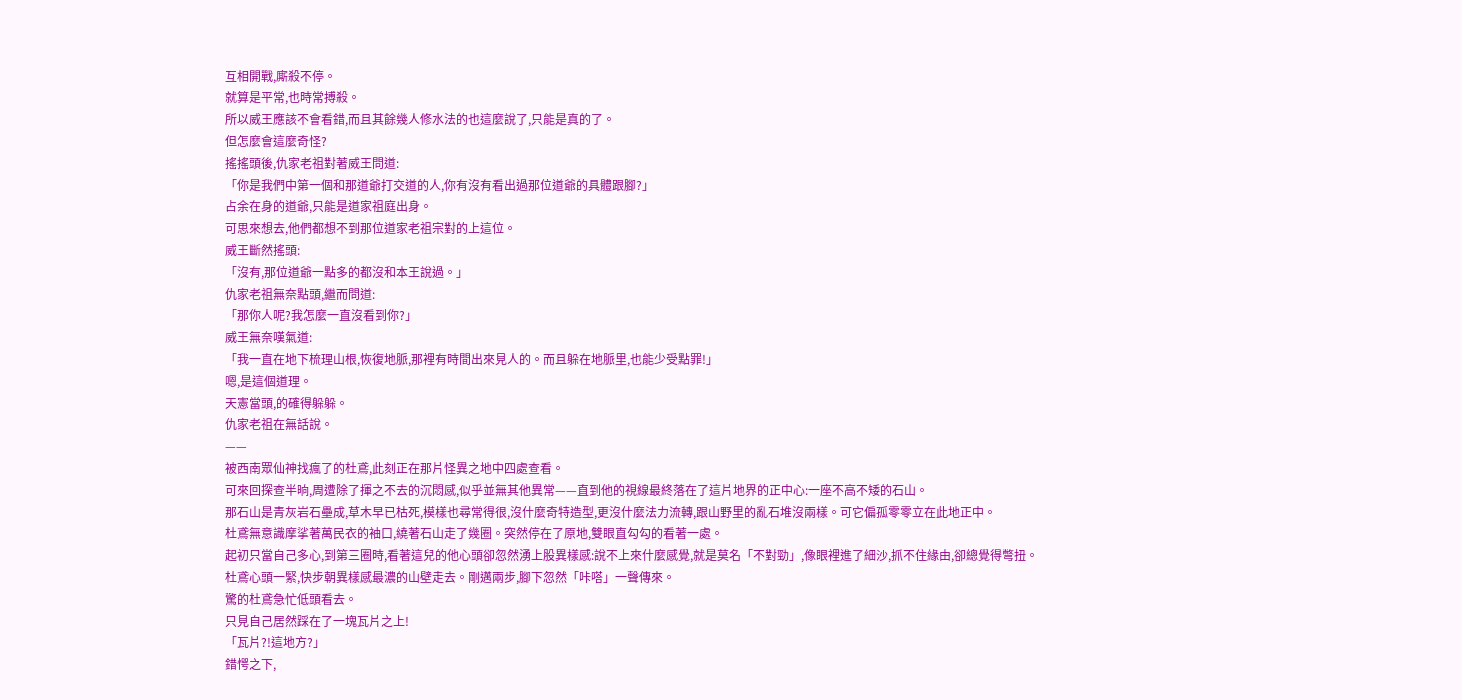互相開戰,廝殺不停。
就算是平常,也時常搏殺。
所以威王應該不會看錯,而且其餘幾人修水法的也這麼說了,只能是真的了。
但怎麼會這麼奇怪?
搖搖頭後,仇家老祖對著威王問道:
「你是我們中第一個和那道爺打交道的人,你有沒有看出過那位道爺的具體跟腳?」
占余在身的道爺,只能是道家祖庭出身。
可思來想去,他們都想不到那位道家老祖宗對的上這位。
威王斷然搖頭:
「沒有,那位道爺一點多的都沒和本王說過。」
仇家老祖無奈點頭,繼而問道:
「那你人呢?我怎麼一直沒看到你?」
威王無奈嘆氣道:
「我一直在地下梳理山根,恢復地脈,那裡有時間出來見人的。而且躲在地脈里,也能少受點罪!」
嗯,是這個道理。
天憲當頭,的確得躲躲。
仇家老祖在無話說。
——
被西南眾仙神找瘋了的杜鳶,此刻正在那片怪異之地中四處查看。
可來回探查半晌,周遭除了揮之不去的沉悶感,似乎並無其他異常——直到他的視線最終落在了這片地界的正中心:一座不高不矮的石山。
那石山是青灰岩石壘成,草木早已枯死,模樣也尋常得很,沒什麼奇特造型,更沒什麼法力流轉,跟山野里的亂石堆沒兩樣。可它偏孤零零立在此地正中。
杜鳶無意識摩挲著萬民衣的袖口,繞著石山走了幾圈。突然停在了原地,雙眼直勾勾的看著一處。
起初只當自己多心,到第三圈時,看著這兒的他心頭卻忽然湧上股異樣感:說不上來什麼感覺,就是莫名「不對勁」,像眼裡進了細沙,抓不住緣由,卻總覺得彆扭。
杜鳶心頭一緊,快步朝異樣感最濃的山壁走去。剛邁兩步,腳下忽然「咔嗒」一聲傳來。
驚的杜鳶急忙低頭看去。
只見自己居然踩在了一塊瓦片之上!
「瓦片?!這地方?」
錯愕之下,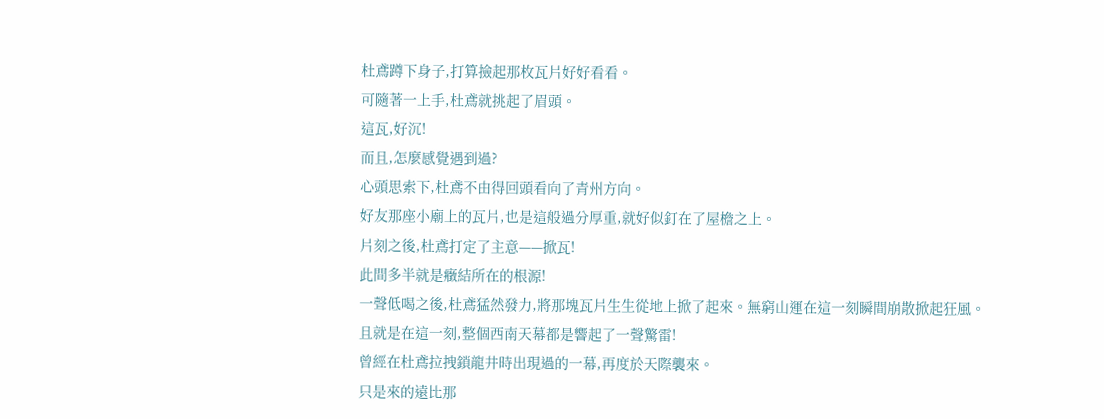杜鳶蹲下身子,打算撿起那枚瓦片好好看看。
可隨著一上手,杜鳶就挑起了眉頭。
這瓦,好沉!
而且,怎麼感覺遇到過?
心頭思索下,杜鳶不由得回頭看向了青州方向。
好友那座小廟上的瓦片,也是這般過分厚重,就好似釘在了屋檐之上。
片刻之後,杜鳶打定了主意——掀瓦!
此間多半就是癥結所在的根源!
一聲低喝之後,杜鳶猛然發力,將那塊瓦片生生從地上掀了起來。無窮山運在這一刻瞬間崩散掀起狂風。
且就是在這一刻,整個西南天幕都是響起了一聲驚雷!
曾經在杜鳶拉拽鎖龍井時出現過的一幕,再度於天際襲來。
只是來的遠比那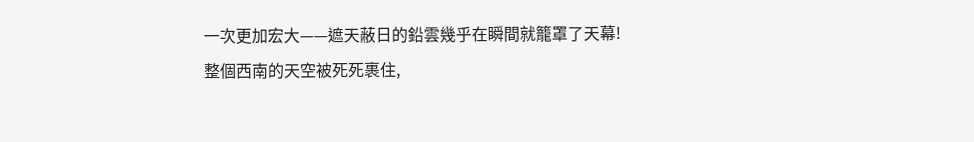一次更加宏大——遮天蔽日的鉛雲幾乎在瞬間就籠罩了天幕!
整個西南的天空被死死裹住,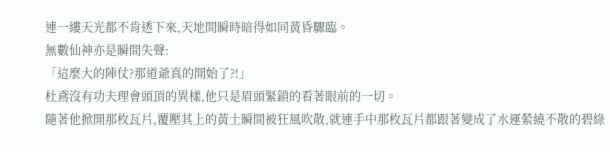連一縷天光都不肯透下來,天地間瞬時暗得如同黃昏驟臨。
無數仙神亦是瞬間失聲:
「這麼大的陣仗?那道爺真的開始了?!」
杜鳶沒有功夫理會頭頂的異樣,他只是眉頭緊鎖的看著眼前的一切。
隨著他掀開那枚瓦片,覆壓其上的黃土瞬間被狂風吹散,就連手中那枚瓦片都跟著變成了水運縈繞不散的碧綠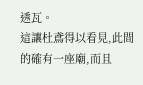透瓦。
這讓杜鳶得以看見,此間的確有一座廟,而且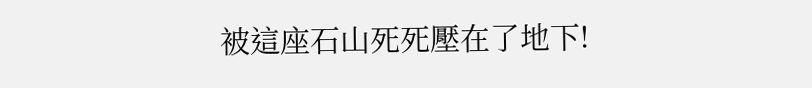被這座石山死死壓在了地下!